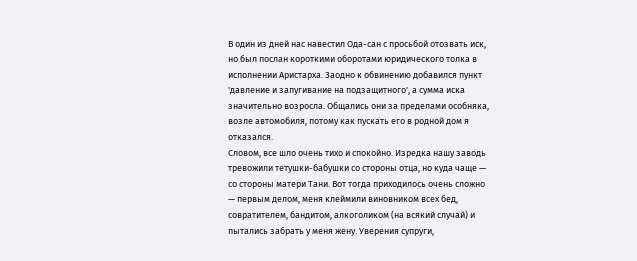В один из дней нас навестил Ода-сан с просьбой отозвать иск, но был послан короткими оборотами юридического толка в исполнении Аристарха. Заодно к обвинению добавился пункт 'давление и запугивание на подзащитного', а сумма иска значительно возросла. Общались они за пределами особняка, возле автомобиля, потому как пускать его в родной дом я отказался.
Словом, все шло очень тихо и спокойно. Изредка нашу заводь тревожили тетушки-бабушки со стороны отца, но куда чаще — со стороны матери Тани. Вот тогда приходилось очень сложно — первым делом, меня клеймили виновником всех бед, совратителем, бандитом, алкоголиком (на всякий случай) и пытались забрать у меня жену. Уверения супруги,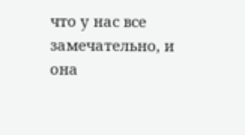что у нас все замечательно, и она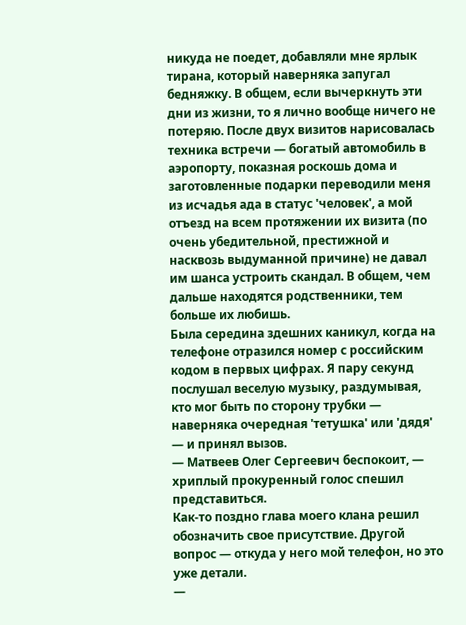никуда не поедет, добавляли мне ярлык тирана, который наверняка запугал бедняжку. В общем, если вычеркнуть эти дни из жизни, то я лично вообще ничего не потеряю. После двух визитов нарисовалась техника встречи — богатый автомобиль в аэропорту, показная роскошь дома и заготовленные подарки переводили меня из исчадья ада в статус 'человек', а мой отъезд на всем протяжении их визита (по очень убедительной, престижной и насквозь выдуманной причине) не давал им шанса устроить скандал. В общем, чем дальше находятся родственники, тем больше их любишь.
Была середина здешних каникул, когда на телефоне отразился номер с российским кодом в первых цифрах. Я пару секунд послушал веселую музыку, раздумывая, кто мог быть по сторону трубки — наверняка очередная 'тетушка' или 'дядя' — и принял вызов.
— Матвеев Олег Сергеевич беспокоит, — хриплый прокуренный голос спешил представиться.
Как-то поздно глава моего клана решил обозначить свое присутствие. Другой вопрос — откуда у него мой телефон, но это уже детали.
—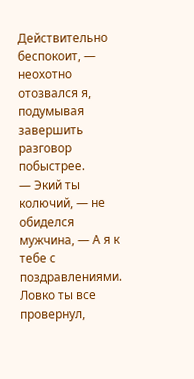Действительно беспокоит, — неохотно отозвался я, подумывая завершить разговор побыстрее.
— Экий ты колючий, — не обиделся мужчина, — А я к тебе с поздравлениями. Ловко ты все провернул,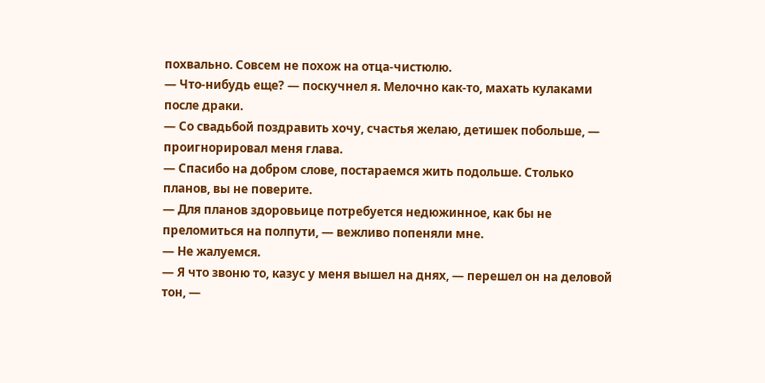похвально. Совсем не похож на отца-чистюлю.
— Что-нибудь еще? — поскучнел я. Мелочно как-то, махать кулаками после драки.
— Со свадьбой поздравить хочу, счастья желаю, детишек побольше, — проигнорировал меня глава.
— Спасибо на добром слове, постараемся жить подольше. Столько планов, вы не поверите.
— Для планов здоровьице потребуется недюжинное, как бы не преломиться на полпути, — вежливо попеняли мне.
— Не жалуемся.
— Я что звоню то, казус у меня вышел на днях, — перешел он на деловой тон, —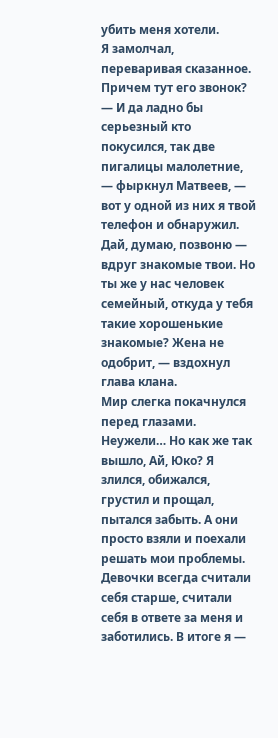убить меня хотели.
Я замолчал, переваривая сказанное. Причем тут его звонок?
— И да ладно бы серьезный кто покусился, так две пигалицы малолетние, — фыркнул Матвеев, — вот у одной из них я твой телефон и обнаружил. Дай, думаю, позвоню — вдруг знакомые твои. Но ты же у нас человек семейный, откуда у тебя такие хорошенькие знакомые? Жена не одобрит, — вздохнул глава клана.
Мир слегка покачнулся перед глазами. Неужели… Но как же так вышло, Ай, Юко? Я злился, обижался, грустил и прощал, пытался забыть. А они просто взяли и поехали решать мои проблемы. Девочки всегда считали себя старше, считали себя в ответе за меня и заботились. В итоге я —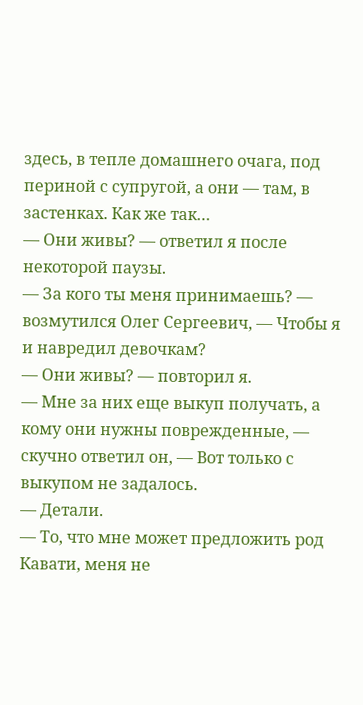здесь, в тепле домашнего очага, под периной с супругой, а они — там, в застенках. Как же так…
— Они живы? — ответил я после некоторой паузы.
— За кого ты меня принимаешь? — возмутился Олег Сергеевич, — Чтобы я и навредил девочкам?
— Они живы? — повторил я.
— Мне за них еще выкуп получать, а кому они нужны поврежденные, — скучно ответил он, — Вот только с выкупом не задалось.
— Детали.
— То, что мне может предложить род Кавати, меня не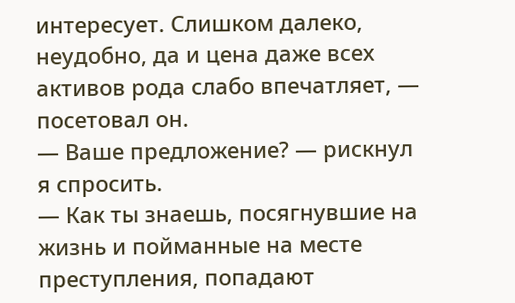интересует. Слишком далеко, неудобно, да и цена даже всех активов рода слабо впечатляет, — посетовал он.
— Ваше предложение? — рискнул я спросить.
— Как ты знаешь, посягнувшие на жизнь и пойманные на месте преступления, попадают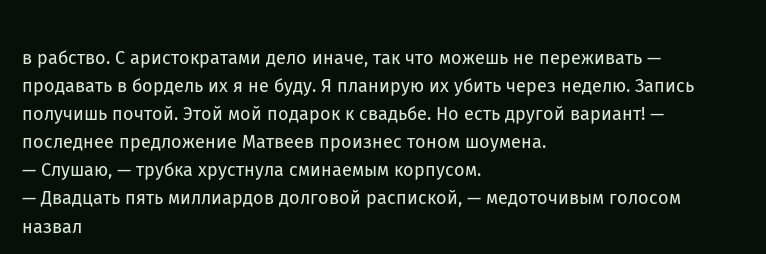в рабство. С аристократами дело иначе, так что можешь не переживать — продавать в бордель их я не буду. Я планирую их убить через неделю. Запись получишь почтой. Этой мой подарок к свадьбе. Но есть другой вариант! — последнее предложение Матвеев произнес тоном шоумена.
— Слушаю, — трубка хрустнула сминаемым корпусом.
— Двадцать пять миллиардов долговой распиской, — медоточивым голосом назвал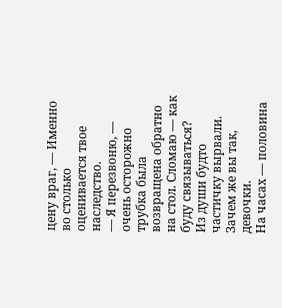цену враг, — Именно во столько оценивается твое наследство.
— Я перезвоню, — очень осторожно трубка была возвращена обратно на стол. Сломаю — как буду связываться?
Из души будто частичку вырвали. Зачем же вы так, девочки.
На часах — половина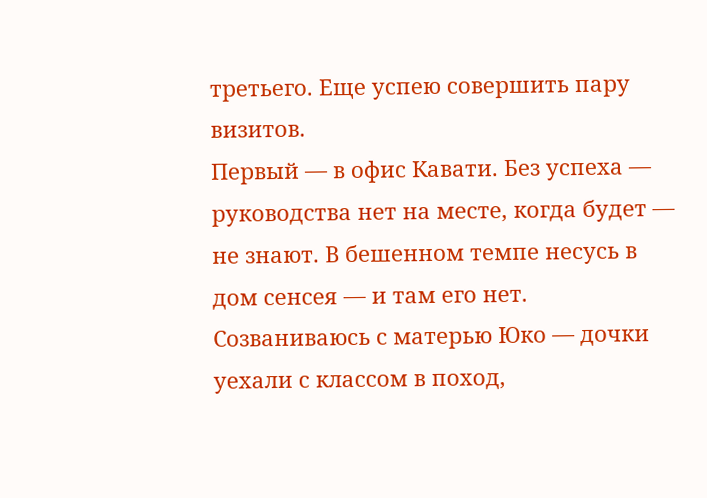третьего. Еще успею совершить пару визитов.
Первый — в офис Кавати. Без успеха — руководства нет на месте, когда будет — не знают. В бешенном темпе несусь в дом сенсея — и там его нет. Созваниваюсь с матерью Юко — дочки уехали с классом в поход,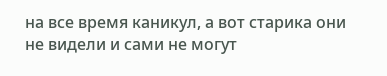на все время каникул, а вот старика они не видели и сами не могут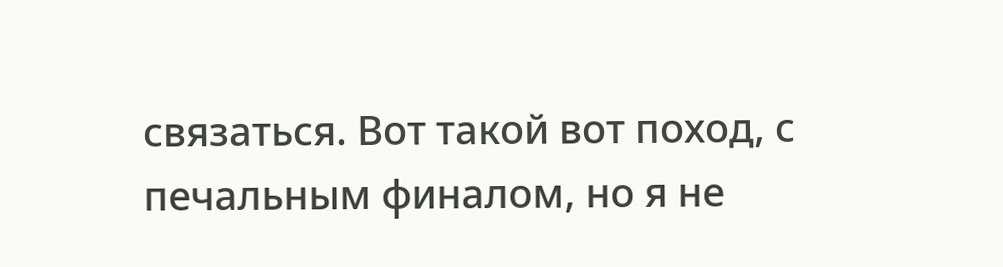связаться. Вот такой вот поход, с печальным финалом, но я не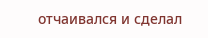отчаивался и сделал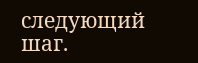следующий шаг.